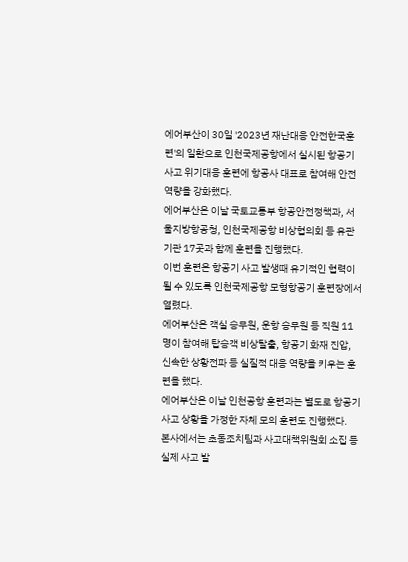에어부산이 30일 '2023년 재난대응 안전한국훈련'의 일환으로 인천국제공항에서 실시된 항공기 사고 위기대응 훈련에 항공사 대표로 참여해 안전역량을 강화했다.
에어부산은 이날 국토교통부 항공안전정책과, 서울지방항공청, 인천국제공항 비상협의회 등 유관기관 17곳과 함께 훈련을 진행했다.
이번 훈련은 항공기 사고 발생때 유기적인 협력이 될 수 있도록 인천국제공항 모형항공기 훈련장에서 열렸다.
에어부산은 객실 승무원, 운항 승무원 등 직원 11명이 참여해 탑승객 비상탈출, 항공기 화재 진압, 신속한 상황전파 등 실질적 대응 역량을 키우는 훈련을 했다.
에어부산은 이날 인천공항 훈련과는 별도로 항공기 사고 상황을 가정한 자체 모의 훈련도 진행했다.
본사에서는 초동조치팀과 사고대책위원회 소집 등 실제 사고 발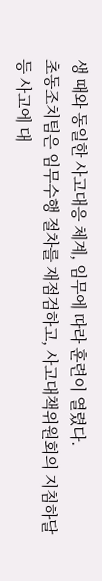생 때와 동일한 사고대응 체계, 임무에 따라 훈련이 열렸다.
초동조치팀은 임무수행 절차를 재점검하고, 사고대책위원회의 지침하달 등 사고에 대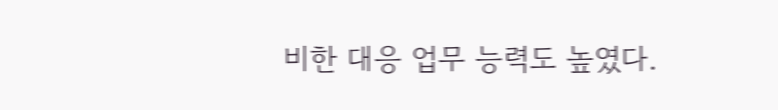비한 대응 업무 능력도 높였다.